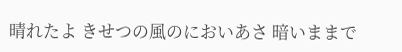晴れたよ きせつの風のにおいあさ 暗いままで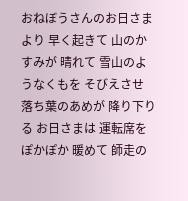おねぼうさんのお日さまより 早く起きて 山のかすみが 晴れて 雪山のようなくもを そびえさせ 落ち葉のあめが 降り下りる お日さまは 運転席を ぽかぽか 暖めて 師走の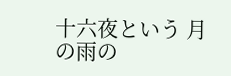十六夜という 月の雨の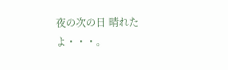夜の次の日 晴れたよ・・・。